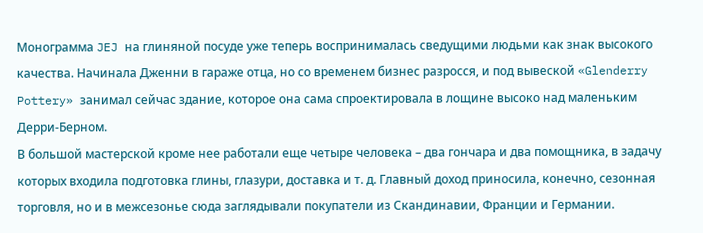Монограмма JEJ на глиняной посуде уже теперь воспринималась сведущими людьми как знак высокого качества. Начинала Дженни в гараже отца, но со временем бизнес разросся, и под вывеской «Glenderry Pottery» занимал сейчас здание, которое она сама спроектировала в лощине высоко над маленьким Дерри-Берном.
В большой мастерской кроме нее работали еще четыре человека – два гончара и два помощника, в задачу которых входила подготовка глины, глазури, доставка и т. д. Главный доход приносила, конечно, сезонная торговля, но и в межсезонье сюда заглядывали покупатели из Скандинавии, Франции и Германии.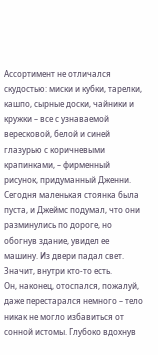Ассортимент не отличался скудостью: миски и кубки, тарелки, кашпо, сырные доски, чайники и кружки – все с узнаваемой вересковой, белой и синей глазурью с коричневыми крапинками, – фирменный рисунок, придуманный Дженни.
Сегодня маленькая стоянка была пуста, и Джеймс подумал, что они разминулись по дороге, но обогнув здание, увидел ее машину. Из двери падал свет. Значит, внутри кто-то есть.
Он, наконец, отоспался, пожалуй, даже перестарался немного – тело никак не могло избавиться от сонной истомы. Глубоко вдохнув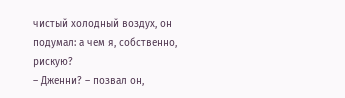чистый холодный воздух, он подумал: а чем я, собственно, рискую?
– Дженни? – позвал он,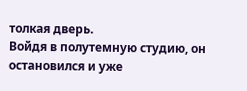толкая дверь.
Войдя в полутемную студию, он остановился и уже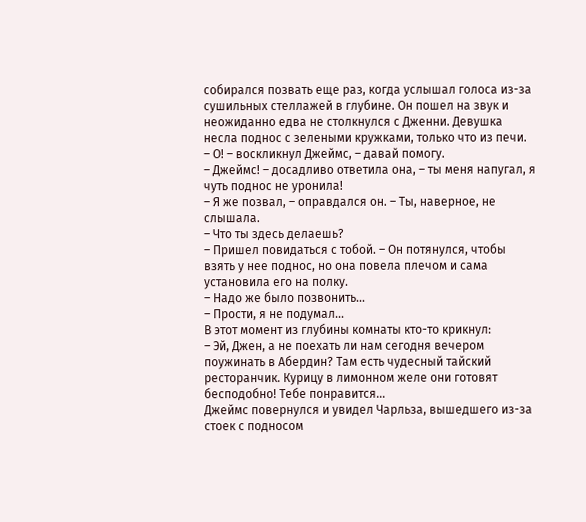собирался позвать еще раз, когда услышал голоса из-за сушильных стеллажей в глубине. Он пошел на звук и неожиданно едва не столкнулся с Дженни. Девушка несла поднос с зелеными кружками, только что из печи.
– О! – воскликнул Джеймс, – давай помогу.
– Джеймс! – досадливо ответила она, – ты меня напугал, я чуть поднос не уронила!
– Я же позвал, – оправдался он. – Ты, наверное, не слышала.
– Что ты здесь делаешь?
– Пришел повидаться с тобой. – Он потянулся, чтобы взять у нее поднос, но она повела плечом и сама установила его на полку.
– Надо же было позвонить…
– Прости, я не подумал…
В этот момент из глубины комнаты кто-то крикнул:
– Эй, Джен, а не поехать ли нам сегодня вечером поужинать в Абердин? Там есть чудесный тайский ресторанчик. Курицу в лимонном желе они готовят бесподобно! Тебе понравится…
Джеймс повернулся и увидел Чарльза, вышедшего из-за стоек с подносом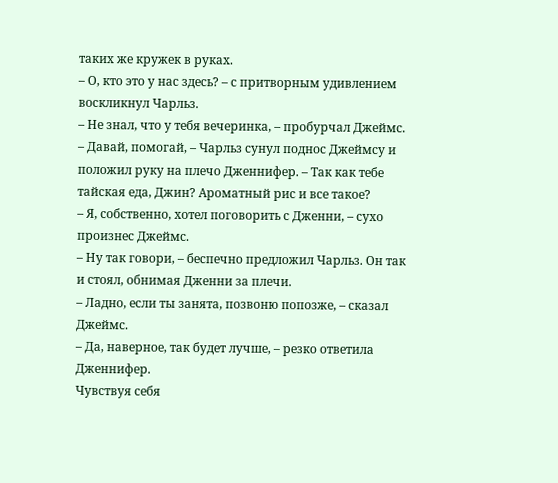таких же кружек в руках.
– О, кто это у нас здесь? – с притворным удивлением воскликнул Чарльз.
– Не знал, что у тебя вечеринка, – пробурчал Джеймс.
– Давай, помогай, – Чарльз сунул поднос Джеймсу и положил руку на плечо Дженнифер. – Так как тебе тайская еда, Джин? Ароматный рис и все такое?
– Я, собственно, хотел поговорить с Дженни, – сухо произнес Джеймс.
– Ну так говори, – беспечно предложил Чарльз. Он так и стоял, обнимая Дженни за плечи.
– Ладно, если ты занята, позвоню попозже, – сказал Джеймс.
– Да, наверное, так будет лучше, – резко ответила Дженнифер.
Чувствуя себя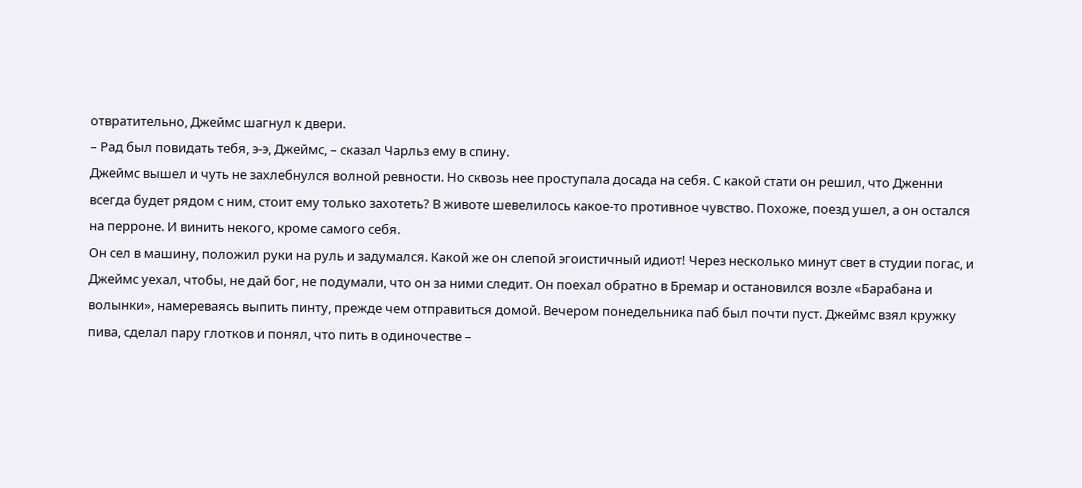отвратительно, Джеймс шагнул к двери.
– Рад был повидать тебя, э-э, Джеймс, – сказал Чарльз ему в спину.
Джеймс вышел и чуть не захлебнулся волной ревности. Но сквозь нее проступала досада на себя. С какой стати он решил, что Дженни всегда будет рядом с ним, стоит ему только захотеть? В животе шевелилось какое-то противное чувство. Похоже, поезд ушел, а он остался на перроне. И винить некого, кроме самого себя.
Он сел в машину, положил руки на руль и задумался. Какой же он слепой эгоистичный идиот! Через несколько минут свет в студии погас, и Джеймс уехал, чтобы, не дай бог, не подумали, что он за ними следит. Он поехал обратно в Бремар и остановился возле «Барабана и волынки», намереваясь выпить пинту, прежде чем отправиться домой. Вечером понедельника паб был почти пуст. Джеймс взял кружку пива, сделал пару глотков и понял, что пить в одиночестве –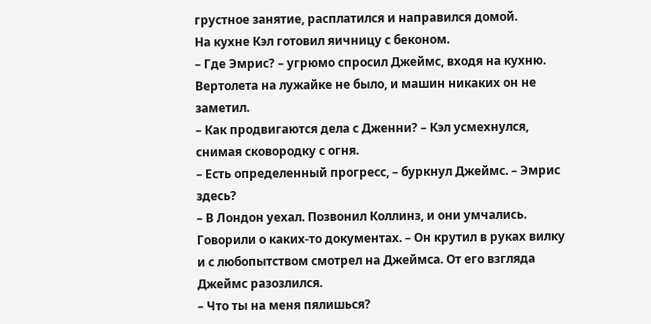грустное занятие, расплатился и направился домой.
На кухне Кэл готовил яичницу с беконом.
– Где Эмрис? – угрюмо спросил Джеймс, входя на кухню. Вертолета на лужайке не было, и машин никаких он не заметил.
– Как продвигаются дела с Дженни? – Кэл усмехнулся, снимая сковородку с огня.
– Есть определенный прогресс, – буркнул Джеймс. – Эмрис здесь?
– В Лондон уехал. Позвонил Коллинз, и они умчались. Говорили о каких-то документах. – Он крутил в руках вилку и с любопытством смотрел на Джеймса. От его взгляда Джеймс разозлился.
– Что ты на меня пялишься?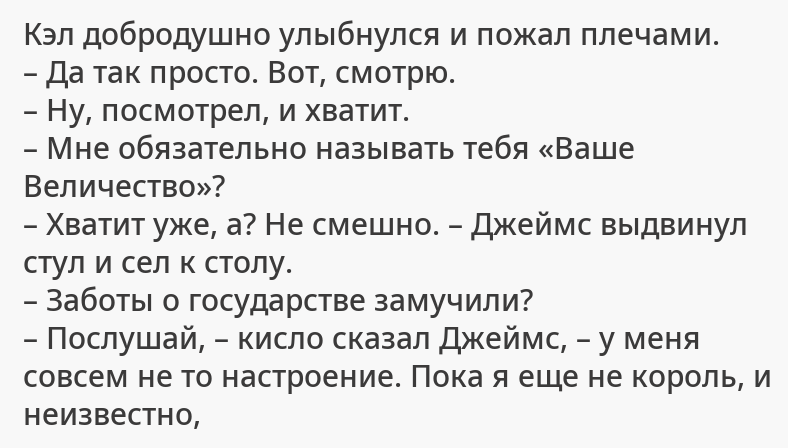Кэл добродушно улыбнулся и пожал плечами.
– Да так просто. Вот, смотрю.
– Ну, посмотрел, и хватит.
– Мне обязательно называть тебя «Ваше Величество»?
– Хватит уже, а? Не смешно. – Джеймс выдвинул стул и сел к столу.
– Заботы о государстве замучили?
– Послушай, – кисло сказал Джеймс, – у меня совсем не то настроение. Пока я еще не король, и неизвестно,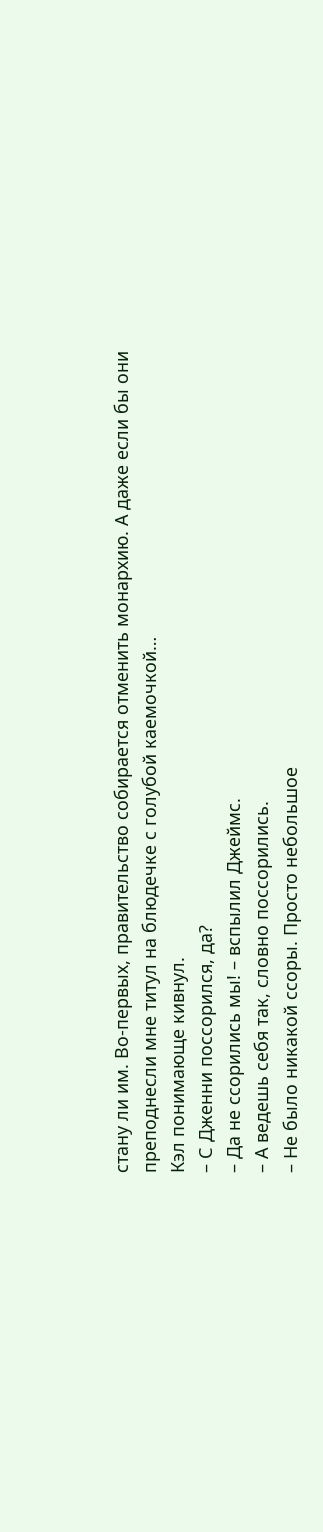стану ли им. Во-первых, правительство собирается отменить монархию. А даже если бы они преподнесли мне титул на блюдечке с голубой каемочкой…
Кэл понимающе кивнул.
– С Дженни поссорился, да?
– Да не ссорились мы! – вспылил Джеймс.
– А ведешь себя так, словно поссорились.
– Не было никакой ссоры. Просто небольшое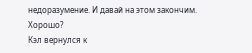недоразумение. И давай на этом закончим. Хорошо?
Кэл вернулся к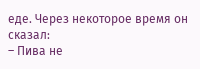еде. Через некоторое время он сказал:
– Пива не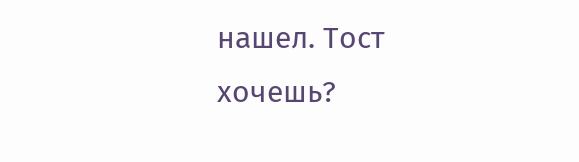нашел. Тост хочешь?